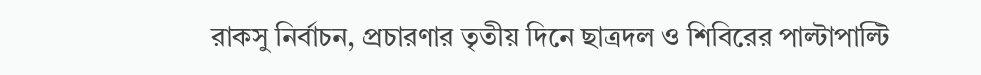রাকসু নির্বাচন, প্রচারণার তৃতীয় দিনে ছাত্রদল ও শিবিরের পাল্টাপাল্টি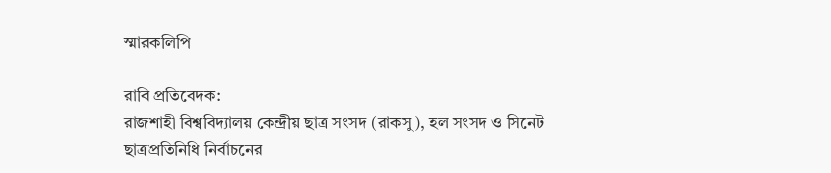স্মারকলিপি

রাবি প্রতিবেদক:
রাজশাহী বিশ্ববিদ্যালয় কেন্দ্রীয় ছাত্র সংসদ (রাকসু), হল সংসদ ও সিনেট ছাত্রপ্রতিনিধি নির্বাচনের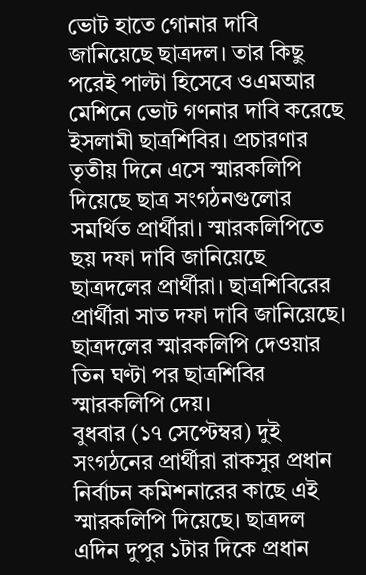ভোট হাতে গোনার দাবি জানিয়েছে ছাত্রদল। তার কিছু পরেই পাল্টা হিসেবে ওএমআর মেশিনে ভোট গণনার দাবি করেছে ইসলামী ছাত্রশিবির। প্রচারণার তৃতীয় দিনে এসে স্মারকলিপি দিয়েছে ছাত্র সংগঠনগুলোর সমর্থিত প্রার্থীরা। স্মারকলিপিতে ছয় দফা দাবি জানিয়েছে ছাত্রদলের প্রার্থীরা। ছাত্রশিবিরের প্রার্থীরা সাত দফা দাবি জানিয়েছে। ছাত্রদলের স্মারকলিপি দেওয়ার তিন ঘণ্টা পর ছাত্রশিবির স্মারকলিপি দেয়।
বুধবার (১৭ সেপ্টেম্বর) দুই সংগঠনের প্রার্থীরা রাকসুর প্রধান নির্বাচন কমিশনারের কাছে এই স্মারকলিপি দিয়েছে। ছাত্রদল এদিন দুপুর ১টার দিকে প্রধান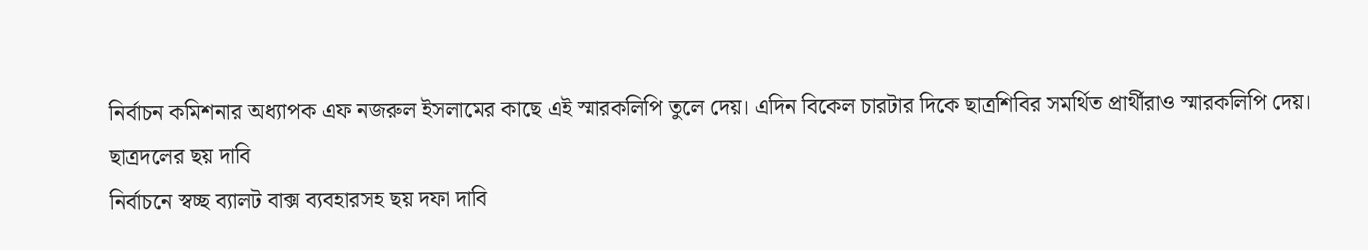নির্বাচন কমিশনার অধ্যাপক এফ নজরুল ইসলামের কাছে এই স্মারকলিপি তুলে দেয়। এদিন বিকেল চারটার দিকে ছাত্রশিবির সমর্থিত প্রার্থীরাও স্মারকলিপি দেয়।
ছাত্রদলের ছয় দাবি
নির্বাচনে স্বচ্ছ ব্যালট বাক্স ব্যবহারসহ ছয় দফা দাবি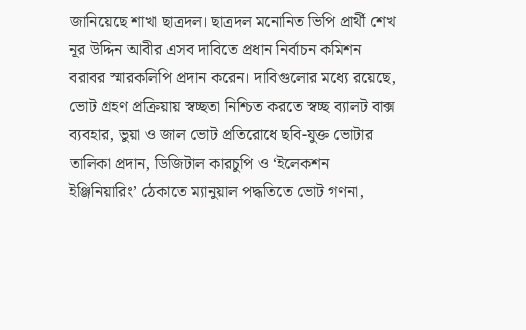জানিয়েছে শাখা ছাত্রদল। ছাত্রদল মনোনিত ভিপি প্রার্থী শেখ নূর উদ্দিন আবীর এসব দাবিতে প্রধান নির্বাচন কমিশন বরাবর স্মারকলিপি প্রদান করেন। দাবিগুলোর মধ্যে রয়েছে, ভোট গ্রহণ প্রক্রিয়ায় স্বচ্ছতা নিশ্চিত করতে স্বচ্ছ ব্যালট বাক্স ব্যবহার, ভুয়া ও জাল ভোট প্রতিরোধে ছবি-যুক্ত ভোটার তালিকা প্রদান, ডিজিটাল কারচুপি ও ‘ইলেকশন ইঞ্জিনিয়ারিং’ ঠেকাতে ম্যানুয়াল পদ্ধতিতে ভোট গণনা,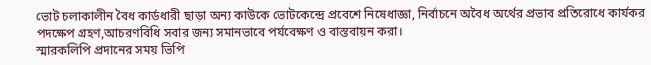ভোট চলাকালীন বৈধ কার্ডধারী ছাড়া অন্য কাউকে ভোটকেন্দ্রে প্রবেশে নিষেধাজ্ঞা, নির্বাচনে অবৈধ অর্থের প্রভাব প্রতিরোধে কার্যকর পদক্ষেপ গ্রহণ,আচরণবিধি সবার জন্য সমানভাবে পর্যবেক্ষণ ও বাস্তবায়ন করা।
স্মারকলিপি প্রদানের সময় ভিপি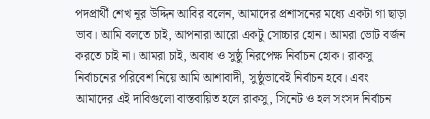পদপ্রার্থী শেখ নূর উদ্দিন আবির বলেন, আমাদের প্রশাসনের মধ্যে একটা গা ছাড়া ভাব। আমি বলতে চাই, আপনারা আরো একটু সোচ্চার হোন। আমরা ভোট বর্জন করতে চাই না। আমরা চাই, অবাধ ও সুষ্ঠু নিরপেক্ষ নির্বাচন হোক। রাকসু নির্বাচনের পরিবেশ নিয়ে আমি আশাবাদী, সুষ্ঠুভাবেই নির্বাচন হবে। এবং আমাদের এই দাবিগুলো বাস্তবায়িত হলে রাকসু, সিনেট ও হল সংসদ নির্বাচন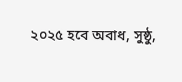২০২৫ হবে অবাধ, সুষ্ঠু,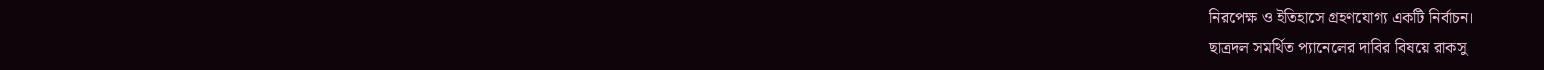নিরপেক্ষ ও ইতিহাসে গ্রহণযোগ্য একটি নির্বাচন।
ছাত্রদল সমর্থিত প্যানেলের দাবির বিষয়ে রাকসু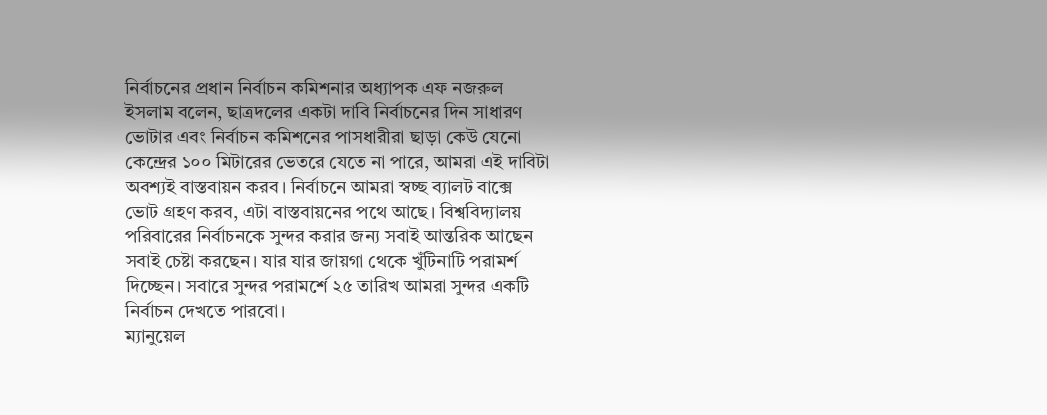নির্বাচনের প্রধান নির্বাচন কমিশনার অধ্যাপক এফ নজরুল ইসলাম বলেন, ছাত্রদলের একটা দাবি নির্বাচনের দিন সাধারণ ভোটার এবং নির্বাচন কমিশনের পাসধারীরা ছাড়া কেউ যেনো কেন্দ্রের ১০০ মিটারের ভেতরে যেতে না পারে, আমরা এই দাবিটা অবশ্যই বাস্তবায়ন করব। নির্বাচনে আমরা স্বচ্ছ ব্যালট বাক্সে ভোট গ্রহণ করব, এটা বাস্তবায়নের পথে আছে। বিশ্ববিদ্যালয় পরিবারের নির্বাচনকে সুন্দর করার জন্য সবাই আন্তরিক আছেন সবাই চেষ্টা করছেন। যার যার জায়গা থেকে খুঁটিনাটি পরামর্শ দিচ্ছেন। সবারে সুন্দর পরামর্শে ২৫ তারিখ আমরা সুন্দর একটি নির্বাচন দেখতে পারবো।
ম্যানুয়েল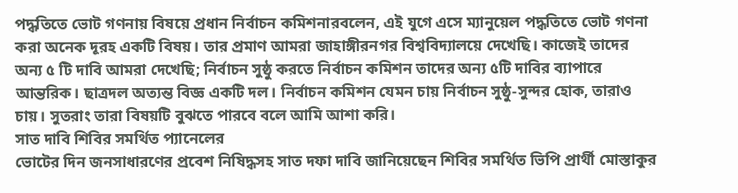পদ্ধতিতে ভোট গণনায় বিষয়ে প্রধান নির্বাচন কমিশনারবলেন, এই যুগে এসে ম্যানুয়েল পদ্ধতিতে ভোট গণনা করা অনেক দূরহ একটি বিষয়। তার প্রমাণ আমরা জাহাঙ্গীরনগর বিশ্ববিদ্যালয়ে দেখেছি। কাজেই তাদের অন্য ৫ টি দাবি আমরা দেখেছি; নির্বাচন সুষ্ঠু করতে নির্বাচন কমিশন তাদের অন্য ৫টি দাবির ব্যাপারে আন্তরিক। ছাত্রদল অত্যন্ত বিজ্ঞ একটি দল। নির্বাচন কমিশন যেমন চায় নির্বাচন সুষ্ঠু-সুন্দর হোক, তারাও চায়। সুতরাং তারা বিষয়টি বুঝতে পারবে বলে আমি আশা করি।
সাত দাবি শিবির সমর্থিত প্যানেলের
ভোটের দিন জনসাধারণের প্রবেশ নিষিদ্ধসহ সাত দফা দাবি জানিয়েছেন শিবির সমর্থিত ভিপি প্রার্থী মোস্তাকুর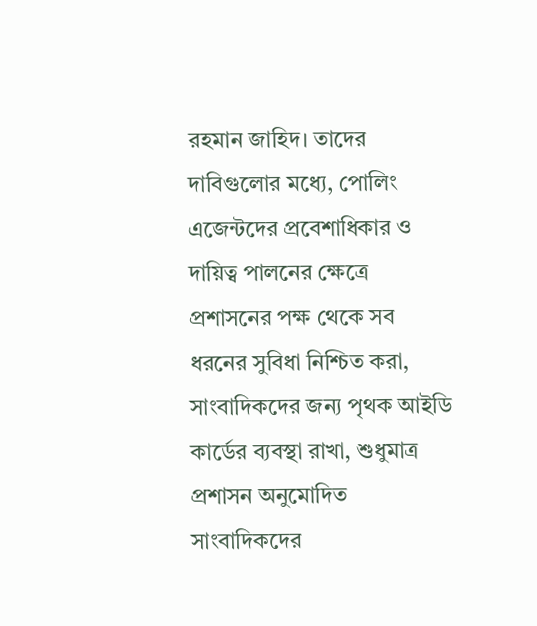রহমান জাহিদ। তাদের দাবিগুলোর মধ্যে, পোলিং এজেন্টদের প্রবেশাধিকার ও দায়িত্ব পালনের ক্ষেত্রে প্রশাসনের পক্ষ থেকে সব ধরনের সুবিধা নিশ্চিত করা, সাংবাদিকদের জন্য পৃথক আইডি কার্ডের ব্যবস্থা রাখা, শুধুমাত্র প্রশাসন অনুমোদিত সাংবাদিকদের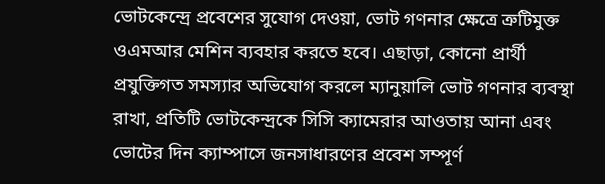ভোটকেন্দ্রে প্রবেশের সুযোগ দেওয়া, ভোট গণনার ক্ষেত্রে ত্রুটিমুক্ত ওএমআর মেশিন ব্যবহার করতে হবে। এছাড়া, কোনো প্রার্থী প্রযুক্তিগত সমস্যার অভিযোগ করলে ম্যানুয়ালি ভোট গণনার ব্যবস্থা রাখা, প্রতিটি ভোটকেন্দ্রকে সিসি ক্যামেরার আওতায় আনা এবং ভোটের দিন ক্যাম্পাসে জনসাধারণের প্রবেশ সম্পূর্ণ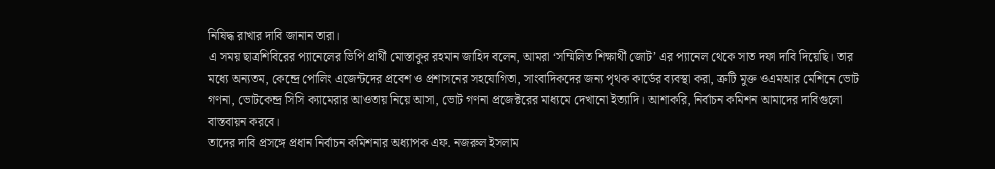নিষিদ্ধ রাখার দাবি জানান তারা।
এ সময় ছাত্রশিবিরের প্যানেলের ভিপি প্রার্থী মোস্তাকুর রহমান জাহিদ বলেন, আমরা ‘সম্মিলিত শিক্ষার্থী জোট’ এর প্যানেল থেকে সাত দফা দাবি দিয়েছি। তার মধ্যে অন্যতম, কেন্দ্রে পোলিং এজেন্টদের প্রবেশ ও প্রশাসনের সহযোগিতা, সাংবাদিকদের জন্য পৃথক কার্ডের ব্যবস্থা করা, ত্রুটি মুক্ত ওএমআর মেশিনে ভোট গণনা, ভোটকেন্দ্র সিসি ক্যামেরার আওতায় নিয়ে আসা, ভোট গণনা প্রজেক্টরের মাধ্যমে দেখানো ইত্যাদি। আশাকরি, নির্বাচন কমিশন আমাদের দাবিগুলো বাস্তবায়ন করবে।
তাদের দাবি প্রসঙ্গে প্রধান নির্বাচন কমিশনার অধ্যাপক এফ. নজরুল ইসলাম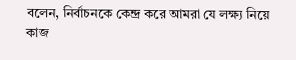বলেন, নির্বাচনকে কেন্দ্র করে আমরা যে লক্ষ্য নিয়ে কাজ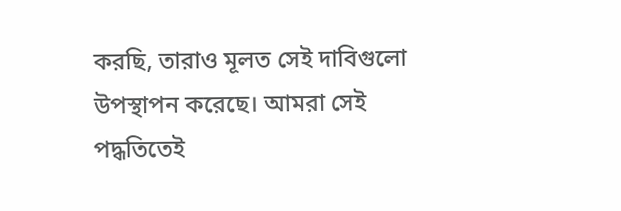করছি, তারাও মূলত সেই দাবিগুলো উপস্থাপন করেছে। আমরা সেই পদ্ধতিতেই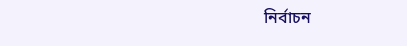নির্বাচন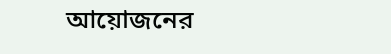আয়োজনের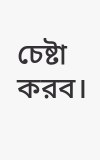চেষ্টা করব।